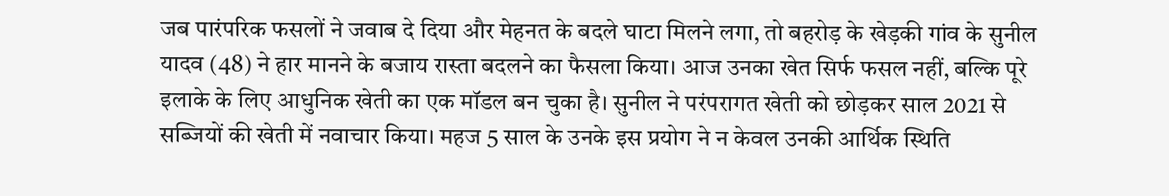जब पारंपरिक फसलों ने जवाब दे दिया और मेहनत के बदले घाटा मिलने लगा, तो बहरोड़ के खेड़की गांव के सुनील यादव (48) ने हार मानने के बजाय रास्ता बदलने का फैसला किया। आज उनका खेत सिर्फ फसल नहीं, बल्कि पूरे इलाके के लिए आधुनिक खेती का एक मॉडल बन चुका है। सुनील ने परंपरागत खेती को छोड़कर साल 2021 से सब्जियों की खेती में नवाचार किया। महज 5 साल के उनके इस प्रयोग ने न केवल उनकी आर्थिक स्थिति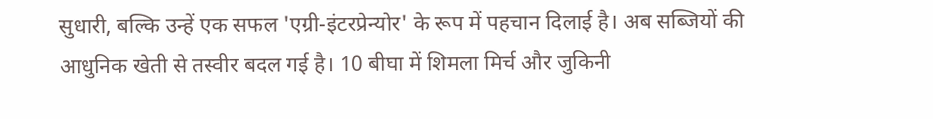सुधारी, बल्कि उन्हें एक सफल 'एग्री-इंटरप्रेन्योर' के रूप में पहचान दिलाई है। अब सब्जियों की आधुनिक खेती से तस्वीर बदल गई है। 10 बीघा में शिमला मिर्च और जुकिनी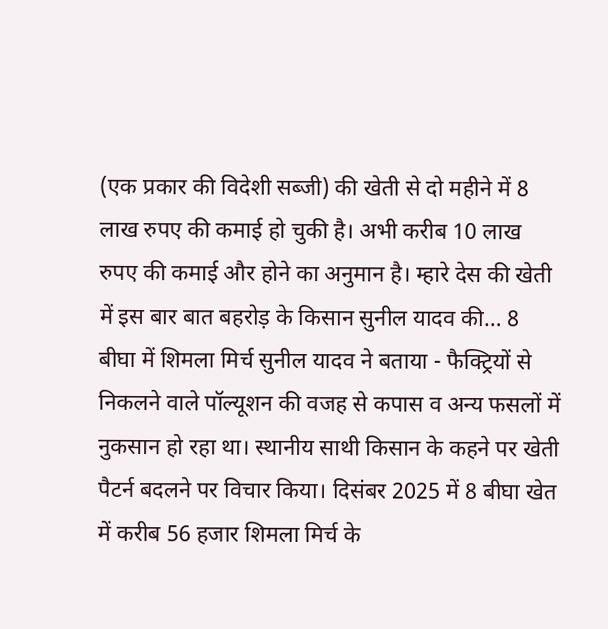(एक प्रकार की विदेशी सब्जी) की खेती से दो महीने में 8 लाख रुपए की कमाई हो चुकी है। अभी करीब 10 लाख रुपए की कमाई और होने का अनुमान है। म्हारे देस की खेती में इस बार बात बहरोड़ के किसान सुनील यादव की… 8 बीघा में शिमला मिर्च सुनील यादव ने बताया - फैक्ट्रियों से निकलने वाले पॉल्यूशन की वजह से कपास व अन्य फसलों में नुकसान हो रहा था। स्थानीय साथी किसान के कहने पर खेती पैटर्न बदलने पर विचार किया। दिसंबर 2025 में 8 बीघा खेत में करीब 56 हजार शिमला मिर्च के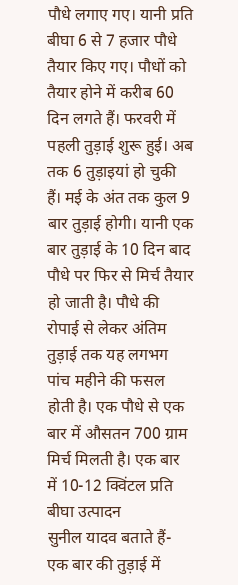पौधे लगाए गए। यानी प्रति बीघा 6 से 7 हजार पौधे तैयार किए गए। पौधों को तैयार होने में करीब 60 दिन लगते हैं। फरवरी में पहली तुड़ाई शुरू हुई। अब तक 6 तुड़ाइयां हो चुकी हैं। मई के अंत तक कुल 9 बार तुड़ाई होगी। यानी एक बार तुड़ाई के 10 दिन बाद पौधे पर फिर से मिर्च तैयार हो जाती है। पौधे की रोपाई से लेकर अंतिम तुड़ाई तक यह लगभग पांच महीने की फसल होती है। एक पौधे से एक बार में औसतन 700 ग्राम मिर्च मिलती है। एक बार में 10-12 क्विंटल प्रति बीघा उत्पादन
सुनील यादव बताते हैं- एक बार की तुड़ाई में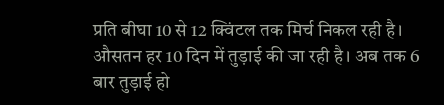प्रति बीघा 10 से 12 क्विंटल तक मिर्च निकल रही है। औसतन हर 10 दिन में तुड़ाई की जा रही है। अब तक 6 बार तुड़ाई हो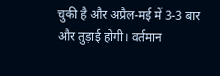चुकी है और अप्रैल-मई में 3-3 बार और तुड़ाई होगी। वर्तमान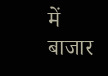में बाजार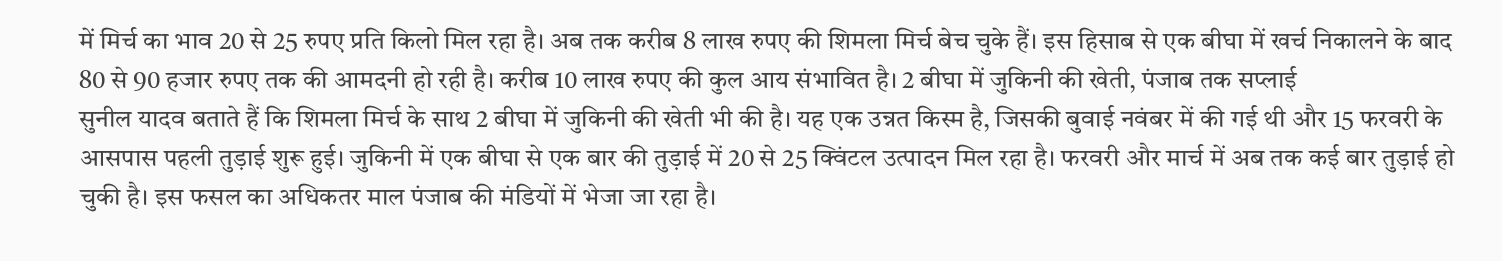में मिर्च का भाव 20 से 25 रुपए प्रति किलो मिल रहा है। अब तक करीब 8 लाख रुपए की शिमला मिर्च बेच चुके हैं। इस हिसाब से एक बीघा में खर्च निकालने के बाद 80 से 90 हजार रुपए तक की आमदनी हो रही है। करीब 10 लाख रुपए की कुल आय संभावित है। 2 बीघा में जुकिनी की खेती, पंजाब तक सप्लाई
सुनील यादव बताते हैं कि शिमला मिर्च के साथ 2 बीघा में जुकिनी की खेती भी की है। यह एक उन्नत किस्म है, जिसकी बुवाई नवंबर में की गई थी और 15 फरवरी के आसपास पहली तुड़ाई शुरू हुई। जुकिनी में एक बीघा से एक बार की तुड़ाई में 20 से 25 क्विंटल उत्पादन मिल रहा है। फरवरी और मार्च में अब तक कई बार तुड़ाई हो चुकी है। इस फसल का अधिकतर माल पंजाब की मंडियों में भेजा जा रहा है।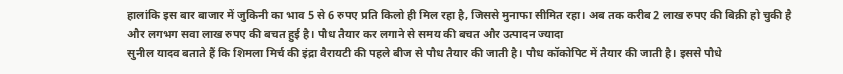हालांकि इस बार बाजार में जुकिनी का भाव 5 से 6 रुपए प्रति किलो ही मिल रहा है, जिससे मुनाफा सीमित रहा। अब तक करीब 2 लाख रुपए की बिक्री हो चुकी है और लगभग सवा लाख रुपए की बचत हुई है। पौध तैयार कर लगाने से समय की बचत और उत्पादन ज्यादा
सुनील यादव बताते हैं कि शिमला मिर्च की इंद्रा वैरायटी की पहले बीज से पौध तैयार की जाती है। पौध कॉकोपिट में तैयार की जाती है। इससे पौधे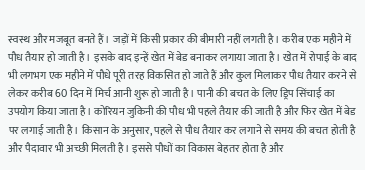स्वस्थ और मजबूत बनते हैं। जड़ों में किसी प्रकार की बीमारी नहीं लगती है। करीब एक महीने में पौध तैयार हो जाती है। इसके बाद इन्हें खेत में बेड बनाकर लगाया जाता है। खेत में रोपाई के बाद भी लगभग एक महीने में पौधे पूरी तरह विकसित हो जाते हैं और कुल मिलाकर पौध तैयार करने से लेकर करीब 60 दिन में मिर्च आनी शुरू हो जाती है। पानी की बचत के लिए ड्रिप सिंचाई का उपयोग किया जाता है। कोरियन जुकिनी की पौध भी पहले तैयार की जाती है और फिर खेत में बेड पर लगाई जाती है। किसान के अनुसार, पहले से पौध तैयार कर लगाने से समय की बचत होती है और पैदावार भी अच्छी मिलती है। इससे पौधों का विकास बेहतर होता है और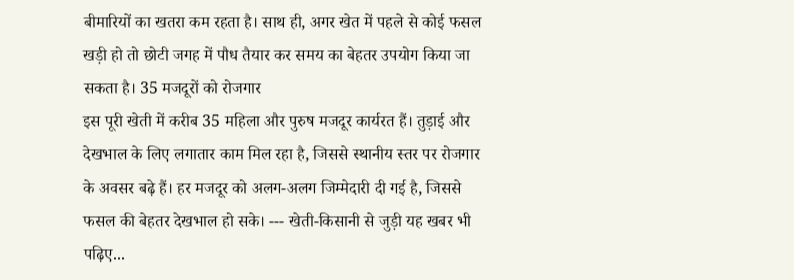बीमारियों का खतरा कम रहता है। साथ ही, अगर खेत में पहले से कोई फसल खड़ी हो तो छोटी जगह में पौध तैयार कर समय का बेहतर उपयोग किया जा सकता है। 35 मजदूरों को रोजगार
इस पूरी खेती में करीब 35 महिला और पुरुष मजदूर कार्यरत हैं। तुड़ाई और देखभाल के लिए लगातार काम मिल रहा है, जिससे स्थानीय स्तर पर रोजगार के अवसर बढ़े हैं। हर मजदूर को अलग-अलग जिम्मेदारी दी गई है, जिससे फसल की बेहतर देखभाल हो सके। --- खेती-किसानी से जुड़ी यह खबर भी पढ़िए...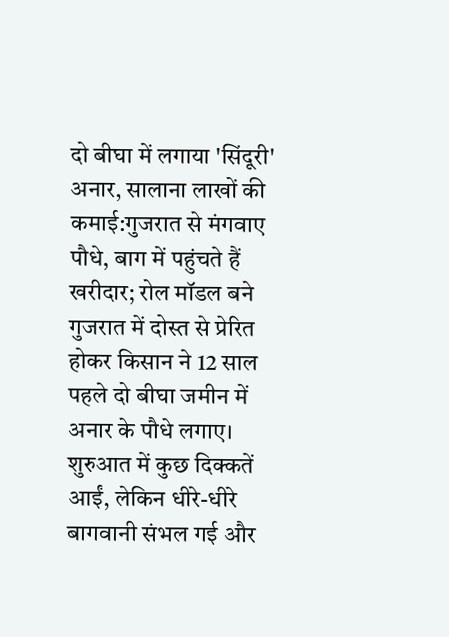दो बीघा में लगाया 'सिंदूरी' अनार, सालाना लाखों की कमाई:गुजरात से मंगवाए पौधे, बाग में पहुंचते हैं खरीदार; रोल मॉडल बने गुजरात में दोस्त से प्रेरित होकर किसान ने 12 साल पहले दो बीघा जमीन में अनार के पौधे लगाए। शुरुआत में कुछ दिक्कतें आईं, लेकिन धीरे-धीरे बागवानी संभल गई और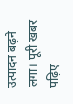उत्पादन बढ़ने लगा। पूरी खबर पढ़िए